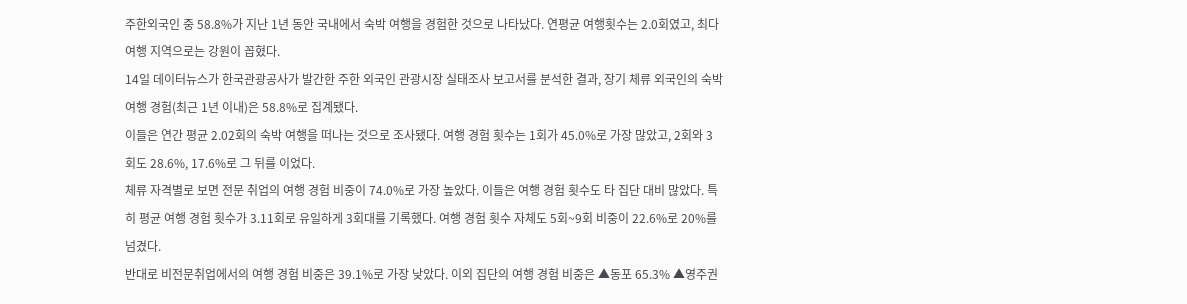주한외국인 중 58.8%가 지난 1년 동안 국내에서 숙박 여행을 경험한 것으로 나타났다. 연평균 여행횟수는 2.0회였고, 최다 여행 지역으로는 강원이 꼽혔다.
14일 데이터뉴스가 한국관광공사가 발간한 주한 외국인 관광시장 실태조사 보고서를 분석한 결과, 장기 체류 외국인의 숙박 여행 경험(최근 1년 이내)은 58.8%로 집계됐다.
이들은 연간 평균 2.02회의 숙박 여행을 떠나는 것으로 조사됐다. 여행 경험 횟수는 1회가 45.0%로 가장 많았고, 2회와 3회도 28.6%, 17.6%로 그 뒤를 이었다.
체류 자격별로 보면 전문 취업의 여행 경험 비중이 74.0%로 가장 높았다. 이들은 여행 경험 횟수도 타 집단 대비 많았다. 특히 평균 여행 경험 횟수가 3.11회로 유일하게 3회대를 기록했다. 여행 경험 횟수 자체도 5회~9회 비중이 22.6%로 20%를 넘겼다.
반대로 비전문취업에서의 여행 경험 비중은 39.1%로 가장 낮았다. 이외 집단의 여행 경험 비중은 ▲동포 65.3% ▲영주권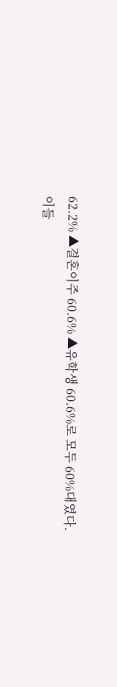62.2% ▲결혼이주 60.6% ▲유학생 60.6%로 모두 60%대였다.
이들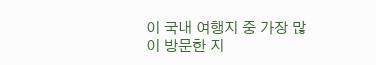이 국내 여행지 중 가장 많이 방문한 지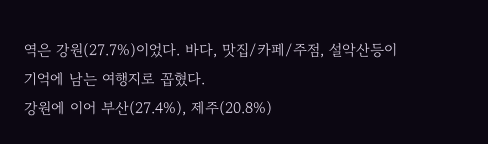역은 강원(27.7%)이었다. 바다, 맛집/카페/주점, 설악산등이 기억에 남는 여행지로 꼽혔다.
강원에 이어 부산(27.4%), 제주(20.8%)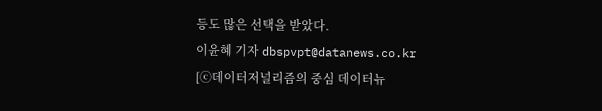등도 많은 선택을 받았다.
이윤혜 기자 dbspvpt@datanews.co.kr
[ⓒ데이터저널리즘의 중심 데이터뉴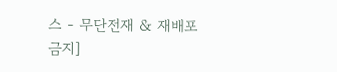스 - 무단전재 & 재배포 금지]